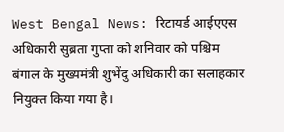West Bengal News: रिटायर्ड आईएएस अधिकारी सुब्रता गुप्ता को शनिवार को पश्चिम बंगाल के मुख्यमंत्री शुभेंदु अधिकारी का सलाहकार नियुक्त किया गया है।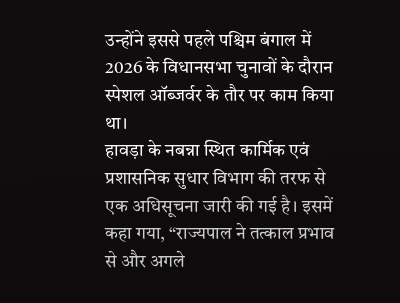उन्होंने इससे पहले पश्चिम बंगाल में 2026 के विधानसभा चुनावों के दौरान स्पेशल ऑब्जर्वर के तौर पर काम किया था।
हावड़ा के नबन्ना स्थित कार्मिक एवं प्रशासनिक सुधार विभाग की तरफ से एक अधिसूचना जारी की गई है। इसमें कहा गया, “राज्यपाल ने तत्काल प्रभाव से और अगले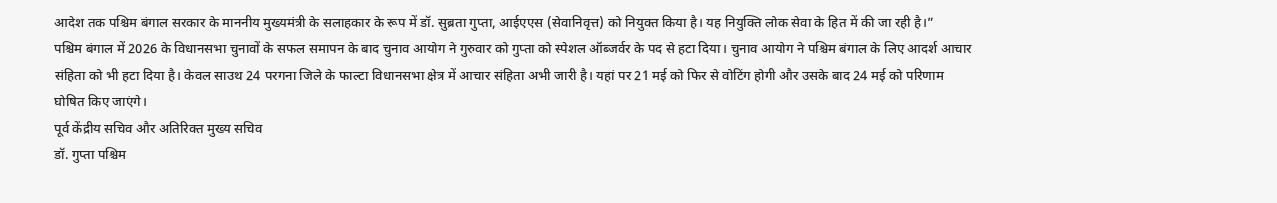आदेश तक पश्चिम बंगाल सरकार के माननीय मुख्यमंत्री के सलाहकार के रूप में डॉ. सुब्रता गुप्ता, आईएएस (सेवानिवृत्त) को नियुक्त किया है। यह नियुक्ति लोक सेवा के हित में की जा रही है।”
पश्चिम बंगाल में 2026 के विधानसभा चुनावों के सफल समापन के बाद चुनाव आयोग ने गुरुवार को गुप्ता को स्पेशल ऑब्जर्वर के पद से हटा दिया। चुनाव आयोग ने पश्चिम बंगाल के लिए आदर्श आचार संहिता को भी हटा दिया है। केवल साउथ 24 परगना जिले के फाल्टा विधानसभा क्षेत्र में आचार संहिता अभी जारी है। यहां पर 21 मई को फिर से वोटिंग होगी और उसके बाद 24 मई को परिणाम घोषित किए जाएंगे।
पूर्व केंद्रीय सचिव और अतिरिक्त मुख्य सचिव
डॉ. गुप्ता पश्चिम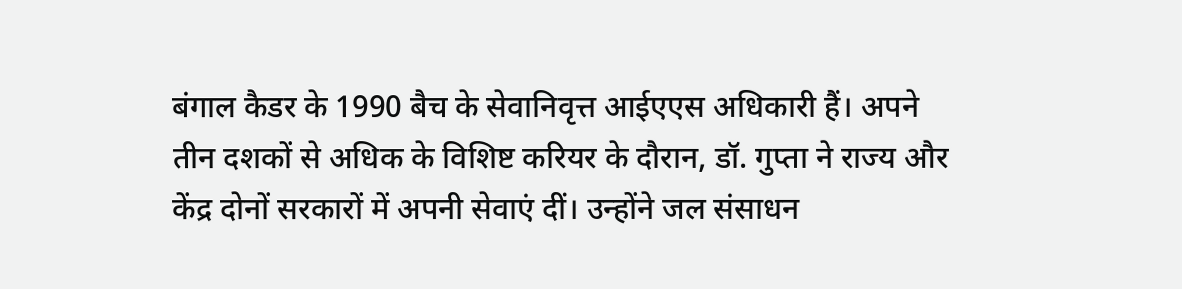बंगाल कैडर के 1990 बैच के सेवानिवृत्त आईएएस अधिकारी हैं। अपने तीन दशकों से अधिक के विशिष्ट करियर के दौरान, डॉ. गुप्ता ने राज्य और केंद्र दोनों सरकारों में अपनी सेवाएं दीं। उन्होंने जल संसाधन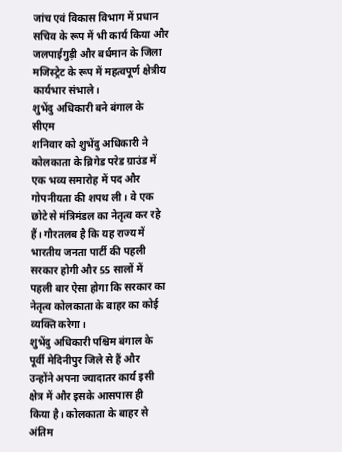जांच एवं विकास विभाग में प्रधान सचिव के रूप में भी कार्य किया और जलपाईगुड़ी और बर्धमान के जिला मजिस्ट्रेट के रूप में महत्वपूर्ण क्षेत्रीय कार्यभार संभाले।
शुभेंदु अधिकारी बने बंगाल के सीएम
शनिवार को शुभेंदु अधिकारी ने कोलकाता के ब्रिगेड परेड ग्राउंड में एक भव्य समारोह में पद और गोपनीयता की शपथ ली। वे एक छोटे से मंत्रिमंडल का नेतृत्व कर रहे हैं। गौरतलब है कि यह राज्य में भारतीय जनता पार्टी की पहली सरकार होगी और 55 सालों में पहली बार ऐसा होगा कि सरकार का नेतृत्व कोलकाता के बाहर का कोई व्यक्ति करेगा।
शुभेंदु अधिकारी पश्चिम बंगाल के पूर्वी मेदिनीपुर जिले से हैं और उन्होंने अपना ज्यादातर कार्य इसी क्षेत्र में और इसके आसपास ही किया है। कोलकाता के बाहर से अंतिम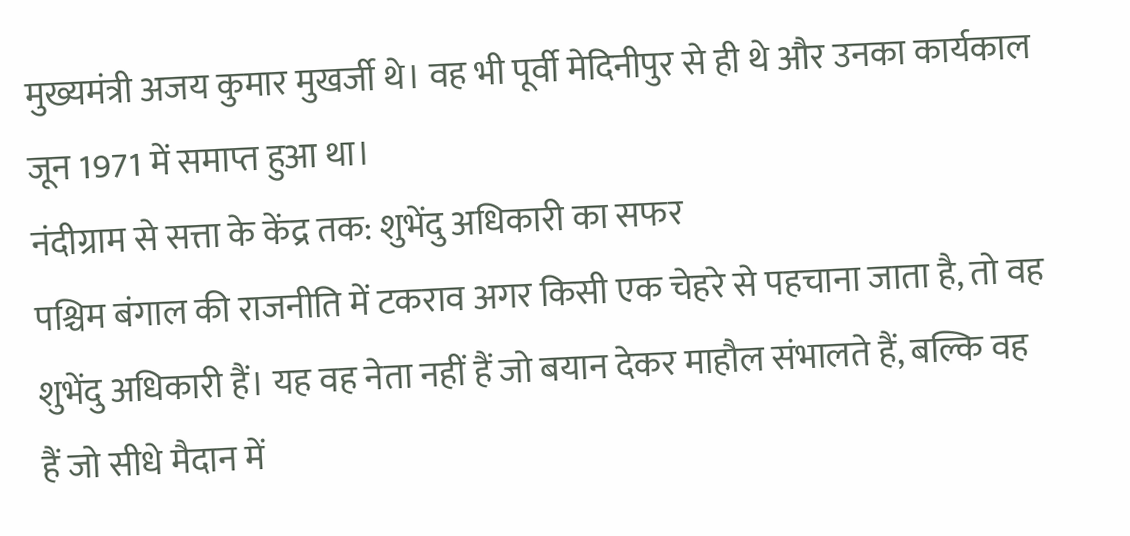मुख्यमंत्री अजय कुमार मुखर्जी थे। वह भी पूर्वी मेदिनीपुर से ही थे और उनका कार्यकाल जून 1971 में समाप्त हुआ था।
नंदीग्राम से सत्ता के केंद्र तक: शुभेंदु अधिकारी का सफर
पश्चिम बंगाल की राजनीति में टकराव अगर किसी एक चेहरे से पहचाना जाता है, तो वह शुभेंदु अधिकारी हैं। यह वह नेता नहीं हैं जो बयान देकर माहौल संभालते हैं, बल्कि वह हैं जो सीधे मैदान में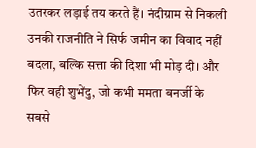उतरकर लड़ाई तय करते हैं। नंदीग्राम से निकली उनकी राजनीति ने सिर्फ जमीन का विवाद नहीं बदला, बल्कि सत्ता की दिशा भी मोड़ दी। और फिर वही शुभेंदु, जो कभी ममता बनर्जी के सबसे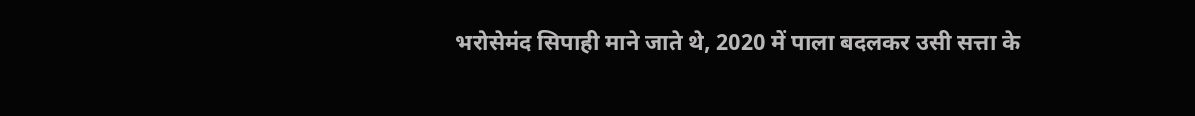भरोसेमंद सिपाही माने जाते थे, 2020 में पाला बदलकर उसी सत्ता के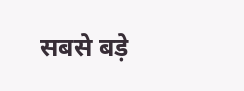सबसे बड़े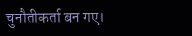चुनौतीकर्ता बन गए।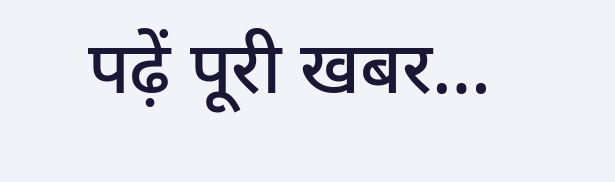पढ़ें पूरी खबर…